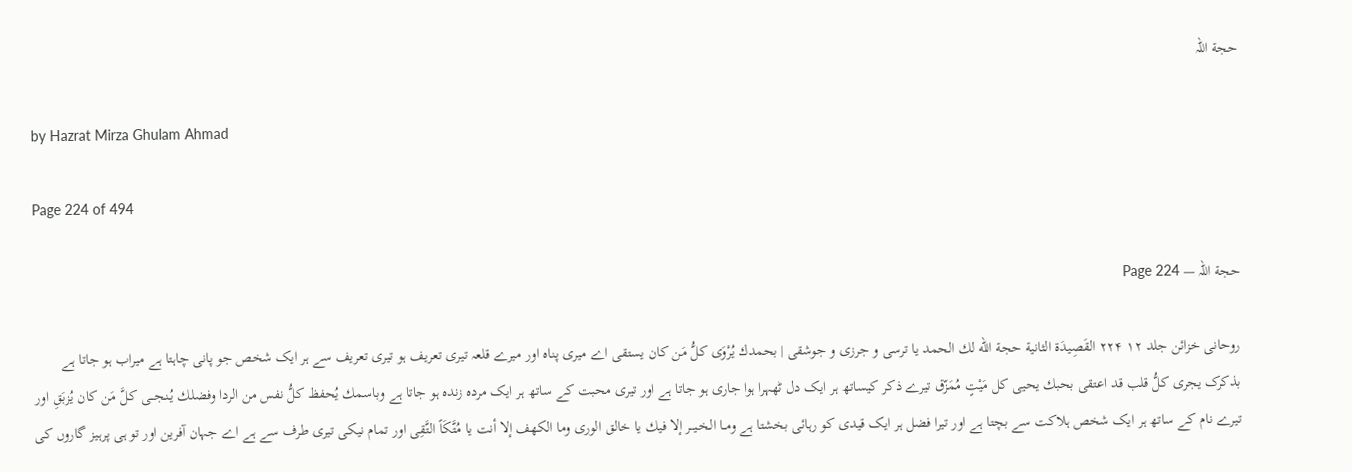حجة اللہ

by Hazrat Mirza Ghulam Ahmad

Page 224 of 494

حجة اللہ — Page 224

روحانی خزائن جلد ۱۲ ۲۲۴ القَصِيدَة الثانية حجة الله لك الحمد يا ترسی و جرزی و جوشقی | بحمدك يُرْوَى كلُّ مَن كان يستقى اے میری پناہ اور میرے قلعہ تیری تعریف ہو تیری تعریف سے ہر ایک شخص جو پانی چاہتا ہے میراب ہو جاتا ہے بذکرک یجری کلُّ قلب قد اعتقى بحبك يحيى كل مَيْتٍ مُمَزّق تیرے ذکر کیساتھ ہر ایک دل ٹھہرا ہوا جاری ہو جاتا ہے اور تیری محبت کے ساتھ ہر ایک مردہ زندہ ہو جاتا ہے وباسمك يُحفظ كلُّ نفس من الردا وفضلك يُـنـجــى كـلَّ مَن كان يُزبَقِ اور تیرے نام کے ساتھ ہر ایک شخص ہلاکت سے بچتا ہے اور تیرا فضل ہر ایک قیدی کو رہائی بخشتا ہے ومــا الـخـيــر إلا فيك يا خالق الورى وما الكهف إلا أنت يا مُتَّكَاً التَّقِى اور تمام نیکی تیری طرف سے ہے اے جہان آفرین اور تو ہی پرہیز گاروں کی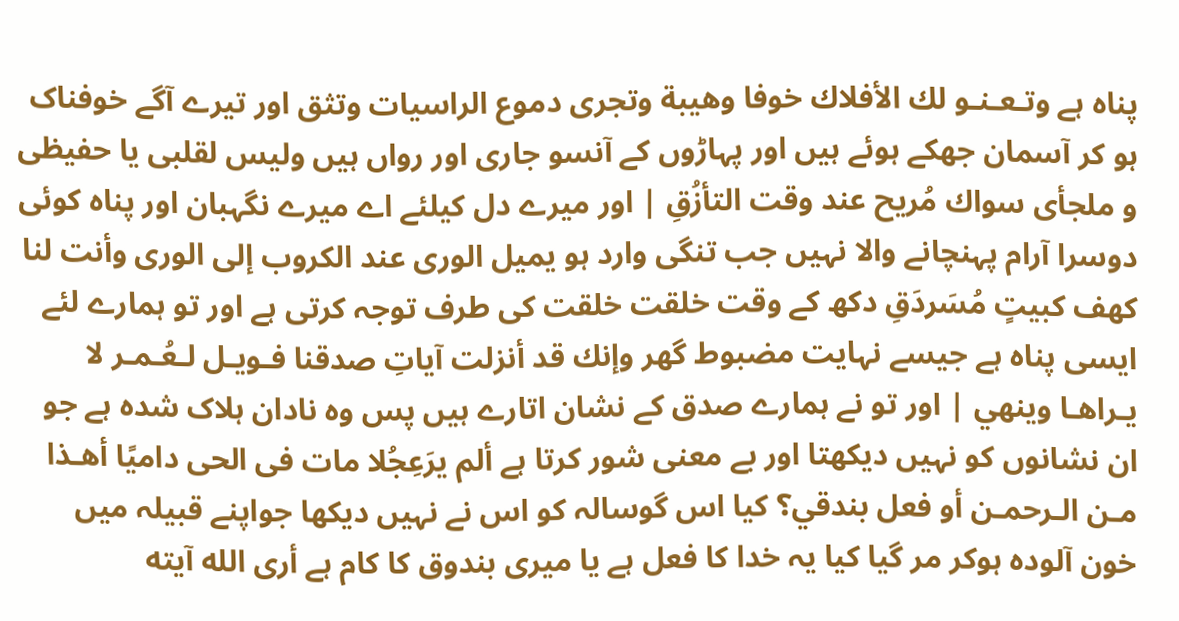پناہ ہے وتـعـنـو لك الأفلاك خوفا وهيبة وتجرى دموع الراسيات وتثق اور تیرے آگے خوفناک ہو کر آسمان جھکے ہوئے ہیں اور پہاڑوں کے آنسو جاری اور رواں ہیں وليس لقلبی یا حفیظی و ملجأى سواك مُريح عند وقت التأزُقِ | اور میرے دل کیلئے اے میرے نگہبان اور پناہ کوئی دوسرا آرام پہنچانے والا نہیں جب تنگی وارد ہو يميل الورى عند الكروب إلى الورى وأنت لنا كهف كبيتٍ مُسَردَقِ دکھ کے وقت خلقت خلقت کی طرف توجہ کرتی ہے اور تو ہمارے لئے ایسی پناہ ہے جیسے نہایت مضبوط گھر وإنك قد أنزلت آياتِ صدقنا فـويـل لـعُـمـر لا يـراهـا وينهي | اور تو نے ہمارے صدق کے نشان اتارے ہیں پس وہ نادان ہلاک شدہ ہے جو ان نشانوں کو نہیں دیکھتا اور بے معنی شور کرتا ہے ألم يرَعِجُلا مات فى الحى داميًا أهـذا مـن الـرحمـن أو فعل بندقي؟ کیا اس گوسالہ کو اس نے نہیں دیکھا جواپنے قبیلہ میں خون آلودہ ہوکر مر گیا کیا یہ خدا کا فعل ہے یا میری بندوق کا کام ہے أرى الله آيته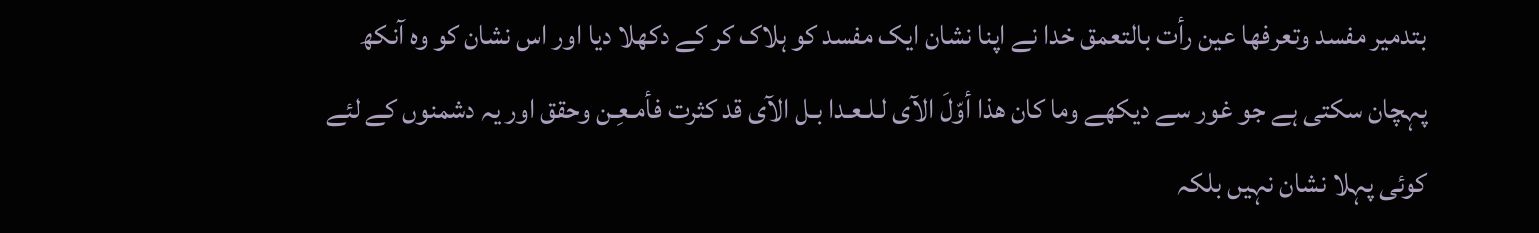بتدمير مفسد وتعرفها عين رأت بالتعمق خدا نے اپنا نشان ایک مفسد کو ہلاک کر کے دکھلا دیا اور اس نشان کو وہ آنکھ پہچان سکتی ہے جو غور سے دیکھے وما كان هذا أوّلَ الآى لـلـعـدا بـل الآى قد كثرت فأمـعِـن وحقق اور یہ دشمنوں کے لئے کوئی پہلا نشان نہیں بلکہ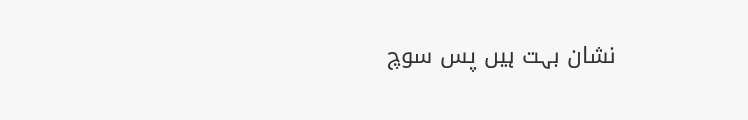نشان بہت ہیں پس سوچ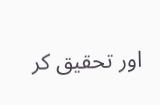اور تحقیق کر